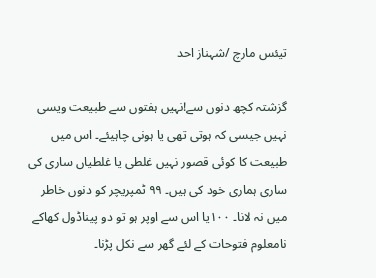تیئس مارچ /شہناز احد

گزشتہ کچھ دنوں سے!نہیں ہفتوں سے طبیعت ویسی نہیں جیسی کہ ہوتی تھی یا ہونی چاہیئے۔ اس میں طبیعت کا کوئی قصور نہیں غلطی یا غلطیاں ساری کی ساری ہماری خود کی ہیں۔ ۹۹ ٹمپریچر کو دنوں خاطر میں نہ لانا۔ ۱۰۰یا اس سے اوپر ہو تو دو پیناڈول کھاکے نامعلوم فتوحات کے لئے گھر سے نکل پڑنا۔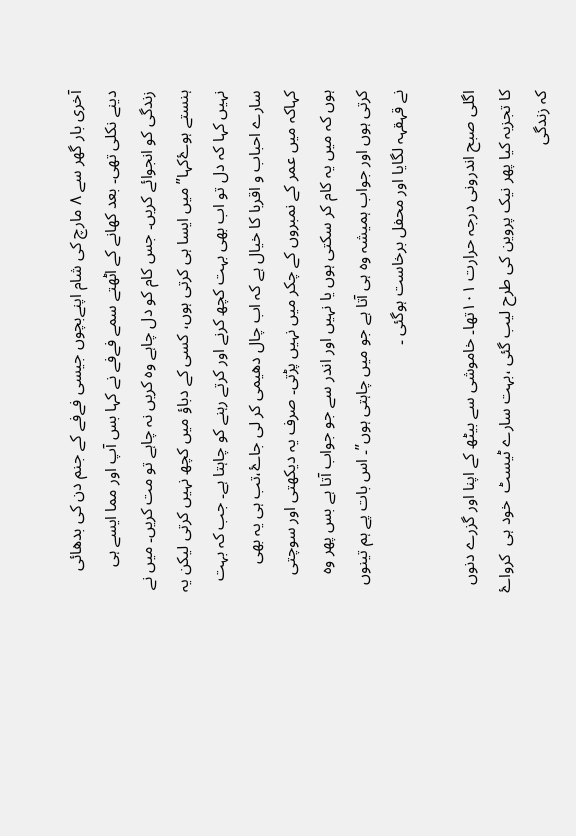آخری بار گھر سے ۸ مارچ کی شام اپنےبچوں جیسی فےفے کے جنم دن کی بدھائی  دینے نکلی تھی۔ بعد کھانے کے اٹھتے سمے فےفے نے کہا بس آپ اور مما ایسے ہی زندگی کو انجوائے کریں۔ جس کام کو دل چاہے وہ کریں نہ چاہے تو مت کریں۔ میں نے ہنستے ہوۓکہا” میں ایسا ہی کرتی ہوں، کسی کے دباؤ میں کچھ نہیں کرتی لیکن یہ نہیں کہا کہ دل تو اب بھی بہت کچھ کرنے اور کرتے رہنے کو چاہتا ہے۔ جب کہ بہت سارے احباب و اقربا کا خیال ہے کہ اب چال دھیمی کر لی جاۓ،تب ہی یہ بھی کہاکہ میں عمر کے نمبروں کے چکر میں نہیں پڑتی۔ صرف یہ دیکھتی اور سوچتی ہوں کہ میں یہ کام کر سکتی ہوں یا نہیں اور اندر سے جو جواب آتا ہے بس پھر وہ کرتی ہوں اور جواب ہمیشہ وہ ہی آتا ہے جو میں چاہتی ہوں”۔ اس بات پے ہم تینوں نے قہقہہ لگایا اور محفل برخاست ہوگئی ۔

اگلی صبح اندرونی درجہ حرارت ۱۰۱تھا۔ خاموشی سے بیٹھ کے اپنا اور گزرے دنوں کا تجزیہ کیا پھر نیک پروین کی طرح لیب گئی ،بہت سارے ٹیسٹ  خود ہی  کرواۓ کہ زندگی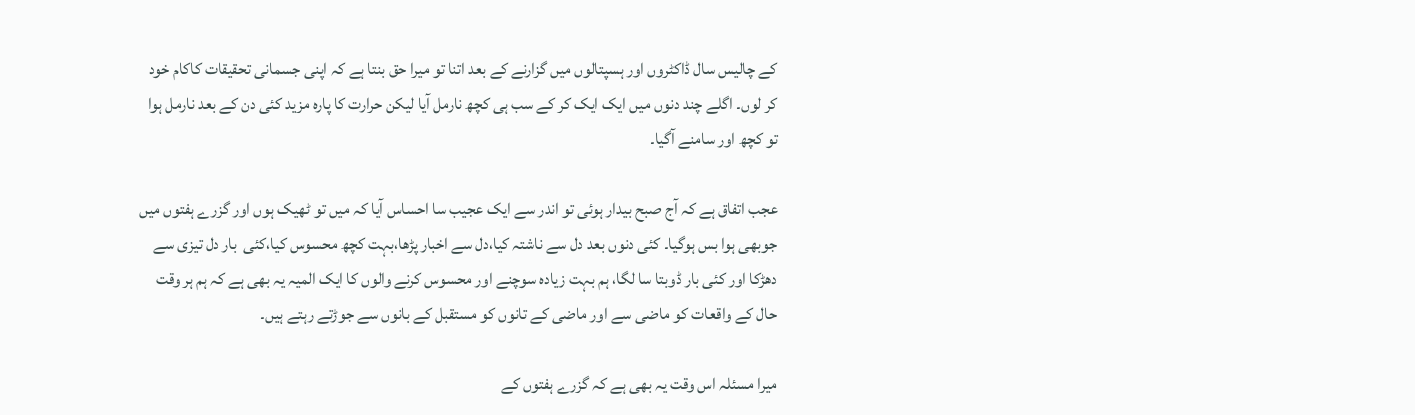کے چالیس سال ڈاکٹروں اور ہسپتالوں میں گزارنے کے بعد اتنا تو میرا حق بنتا ہے کہ اپنی جسمانی تحقیقات کاکام خود کر لوں۔ اگلے چند دنوں میں ایک ایک کر کے سب ہی کچھ نارمل آیا لیکن حرارت کا پارہ مزید کئی دن کے بعد نارمل ہوا تو کچھ اور سامنے آگیا۔

عجب اتفاق ہے کہ آج صبح بیدار ہوئی تو اندر سے ایک عجیب سا احساس آیا کہ میں تو ٹھیک ہوں اور گزرے ہفتوں میں جوبھی ہوا بس ہوگیا۔ کئی دنوں بعد دل سے ناشتہ کیا،دل سے اخبار پڑھا،بہت کچھ محسوس کیا،کئی  بار دل تیزی سے دھڑکا اور کئی بار ڈوبتا سا لگا، ہم بہت زیادہ سوچنے اور محسوس کرنے والوں کا ایک المیہ یہ بھی ہے کہ ہم ہر وقت حال کے واقعات کو ماضی سے اور ماضی کے تانوں کو مستقبل کے بانوں سے جوڑتے رہتے ہیں۔

میرا مسئلہ اس وقت یہ بھی ہے کہ گزرے ہفتوں کے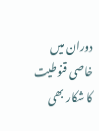دوران میں خاصی قنوطیت کا شکار بھی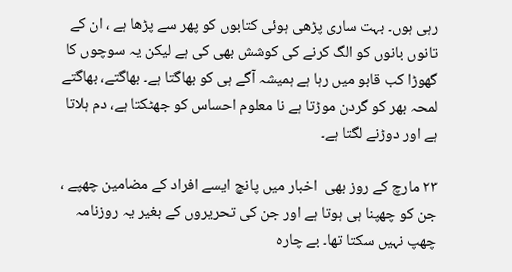رہی ہوں۔ بہت ساری پڑھی ہوئی کتابوں کو پھر سے پڑھا ہے ، ان کے تانوں بانوں کو الگ کرنے کی کوشش بھی کی ہے لیکن یہ سوچوں کا گھوڑا کب قابو میں رہا ہے ہمیشہ آگے ہی کو بھاگتا ہے۔ بھاگتے، بھاگتے لمحہ بھر کو گردن موڑتا ہے نا معلوم احساس کو جھٹکتا ہے، دم ہلاتا ہے اور دوڑنے لگتا ہے۔

۲۳ مارچ کے روز بھی  اخبار میں پانچ ایسے افراد کے مضامین چھپے ، جن کو چھپنا ہی ہوتا ہے اور جن کی تحریروں کے بغیر یہ روزنامہ چھپ نہیں سکتا تھا۔ بے چارہ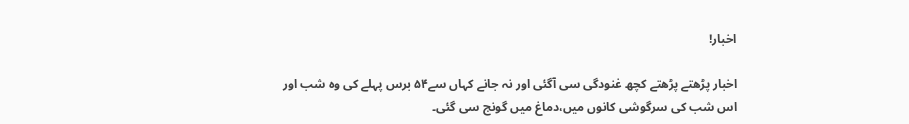اخبار!

اخبار پڑھتے پڑھتے کچھ غنودگی سی آگئی اور نہ جانے کہاں سے۵۴ برس پہلے کی وہ شب اور اس شب کی سرگوشی کانوں میں،دماغ میں گونج سی گئی۔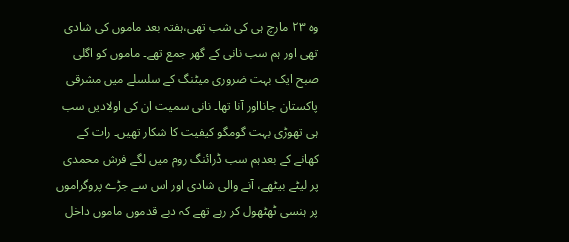وہ ۲۳ مارچ ہی کی شب تھی،ہفتہ بعد ماموں کی شادی تھی اور ہم سب نانی کے گھر جمع تھے۔ ماموں کو اگلی صبح ایک بہت ضروری میٹنگ کے سلسلے میں مشرقی پاکستان جانااور آنا تھا۔ نانی سمیت ان کی اولادیں سب ہی تھوڑی بہت گومگو کیفیت کا شکار تھیں۔ رات کے کھانے کے بعدہم سب ڈرائنگ روم میں لگے فرش محمدی پر لیٹے بیٹھے، آنے والی شادی اور اس سے جڑے پروگراموں پر ہنسی ٹھٹھول کر رہے تھے کہ دبے قدموں ماموں داخل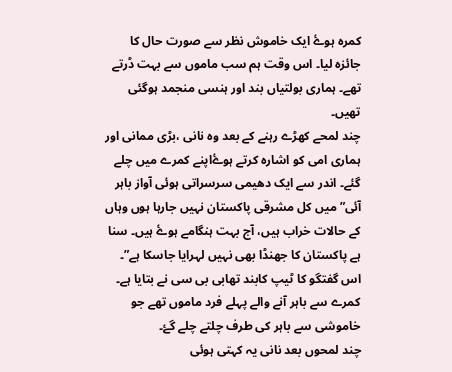کمرہ ہوۓ ایک خاموش نظر سے صورت حال کا جائزہ لیا۔ اس وقت ہم سب ماموں سے بہت ڈرتے تھے۔ ہماری بولتیاں بند اور ہنسی منجمد ہوگئی  تھیں۔
چند لمحے کھڑے رہنے کے بعد وہ نانی ،بڑی ممانی اور ہماری امی کو اشارہ کرتے ہوۓاپنے کمرے میں چلے گئے۔ اندر سے ایک دھیمی سرسراتی ہوئی آواز باہر آئی” میں کل مشرقی پاکستان نہیں جارہا ہوں وہاں کے حالات خراب ہیں، آج بہت ہنگامے ہوۓ ہیں۔ سنا ہے پاکستان کا جھنڈا بھی نہیں لہرایا جاسکا ہے”۔ اس گفتگو کا ٹیپ کابند تھابی بی سی نے بتایا ہے۔
کمرے سے باہر آنے والے پہلے فرد ماموں تھے جو خاموشی سے باہر کی طرف چلتے چلے گۓ۔
چند لمحوں بعد نانی یہ کہتی ہوئی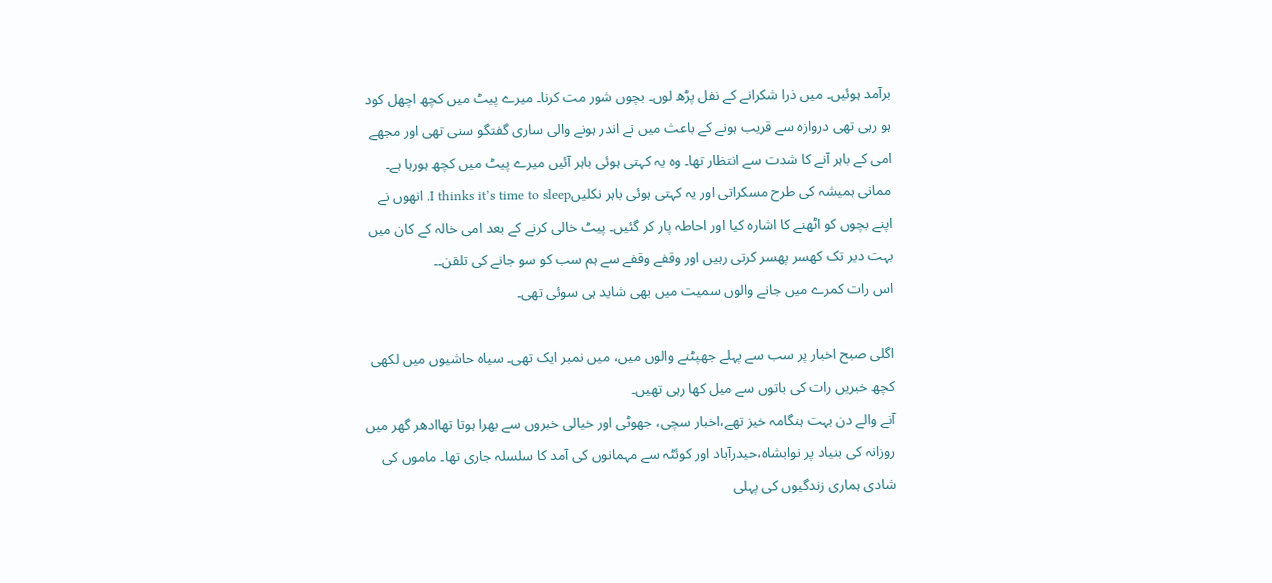برآمد ہوئیں۔ میں ذرا شکرانے کے نفل پڑھ لوں۔ بچوں شور مت کرنا۔ میرے پیٹ میں کچھ اچھل کود ہو رہی تھی دروازہ سے قریب ہونے کے باعث میں نے اندر ہونے والی ساری گفتگو سنی تھی اور مجھے امی کے باہر آنے کا شدت سے انتظار تھا۔ وہ یہ کہتی ہوئی باہر آئیں میرے پیٹ میں کچھ ہورہا ہے۔ ممانی ہمیشہ کی طرح مسکراتی اور یہ کہتی ہوئی باہر نکلیںI thinks it’s time to sleep. انھوں نے اپنے بچوں کو اٹھنے کا اشارہ کیا اور احاطہ پار کر گئیں۔ پیٹ خالی کرنے کے بعد امی خالہ کے کان میں بہت دیر تک کھسر پھسر کرتی رہیں اور وقفے وقفے سے ہم سب کو سو جانے کی تلقن۔۔
اس رات کمرے میں جانے والوں سمیت میں بھی شاید ہی سوئی تھی۔

اگلی صبح اخبار پر سب سے پہلے جھپٹنے والوں میں، میں نمبر ایک تھی۔ سیاہ حاشیوں میں لکھی کچھ خبریں رات کی باتوں سے میل کھا رہی تھیں۔
آنے والے دن بہت ہنگامہ خیز تھے،اخبار سچی، جھوٹی اور خیالی خبروں سے بھرا ہوتا تھاادھر گھر میں روزانہ کی بنیاد پر نوابشاہ،حیدرآباد اور کوئٹہ سے مہمانوں کی آمد کا سلسلہ جاری تھا۔ ماموں کی شادی ہماری زندگیوں کی پہلی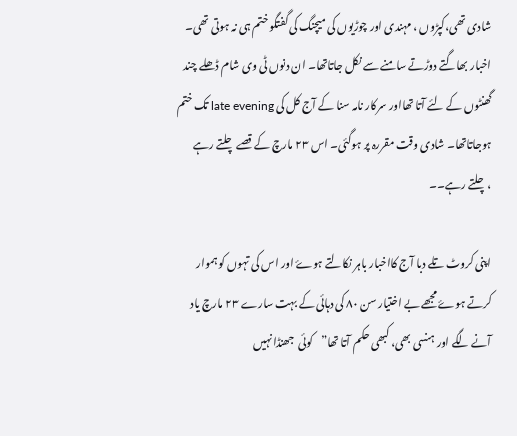شادی تھی،کپڑوں ، مہندی اور چوڑیوں کی میچنگ کی گفتگو ختم ہی نہ ہوتی تھی۔ اخبار بھاگتے دوڑتے سامنے سے نکل جاتاتھا۔ ان دنوں ٹی وی شام ڈھلے چند گھنٹوں کے لئے آتا تھااور سرکار نامہ سنا کے آج کل کی late evening تک ختم ہوجاتاتھا۔ شادی وقت مقررہ پر ہوگئی۔ اس ۲۳ مارچ کے قصے چلتے رہے ،چلتے رہے۔۔

اپنی کروٹ تلے دبا آج کااخبار باہر نکالتے ہوۓ اور اس کی تہوں کو ہموار کرتے ہوۓ مجھے بے اختیار سن ۸۰ کی دہائی کے بہت سارے ۲۳ مارچ یاد آنے لگے اور ہنسی بھی، کبھی حکم آتا تھا”کوئی  جھنڈا نہیں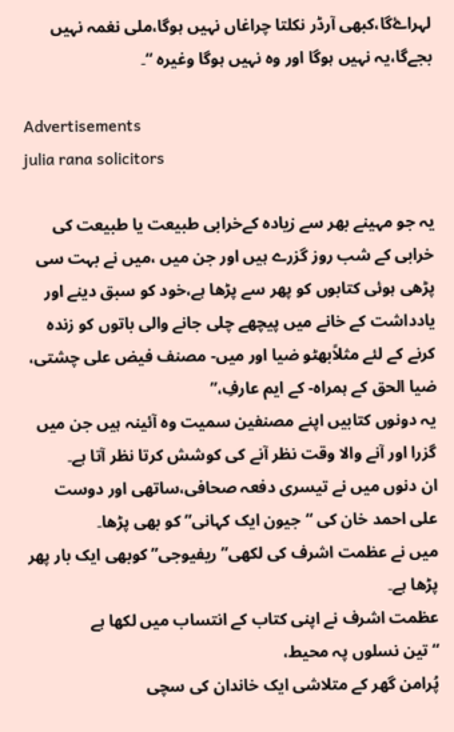لہراۓگا،کبھی آرڈر نکلتا چراغاں نہیں ہوگا،ملی نغمہ نہیں بجےگا،یہ نہیں ہوگا اور وہ نہیں ہوگا وغیرہ “۔

Advertisements
julia rana solicitors

یہ جو مہینے بھر سے زیادہ کےخرابی طبیعت یا طبیعت کی خرابی کے شب روز گزرے ہیں اور جن میں ،میں نے بہت سی پڑھی ہوئی کتابوں کو پھر سے پڑھا ہے،خود کو سبق دینے اور یادداشت کے خانے میں پیچھے چلی جانے والی باتوں کو زندہ کرنے کے لئے مثلاًبھٹو ضیا اور میں- مصنف فیض علی چشتی، ضیا الحق کے ہمراہ- کے ایم عارفِ،”
یہ دونوں کتابیں اپنے مصنفین سمیت وہ آئینہ ہیں جن میں گزرا اور آنے والا وقت نظر آنے کی کوشش کرتا نظر آتا ہے۔
ان دنوں میں نے تیسری دفعہ صحافی،ساتھی اور دوست علی احمد خان کی “جیون ایک کہانی” کو بھی پڑھا۔
میں نے عظمت اشرف کی لکھی” ریفیوجی” کوبھی ایک بار پھر پڑھا ہے۔
عظمت اشرف نے اپنی کتاب کے انتساب میں لکھا ہے
“تین نسلوں پہ محیط،
پُرامن گھر کے متلاشی ایک خاندان کی سچی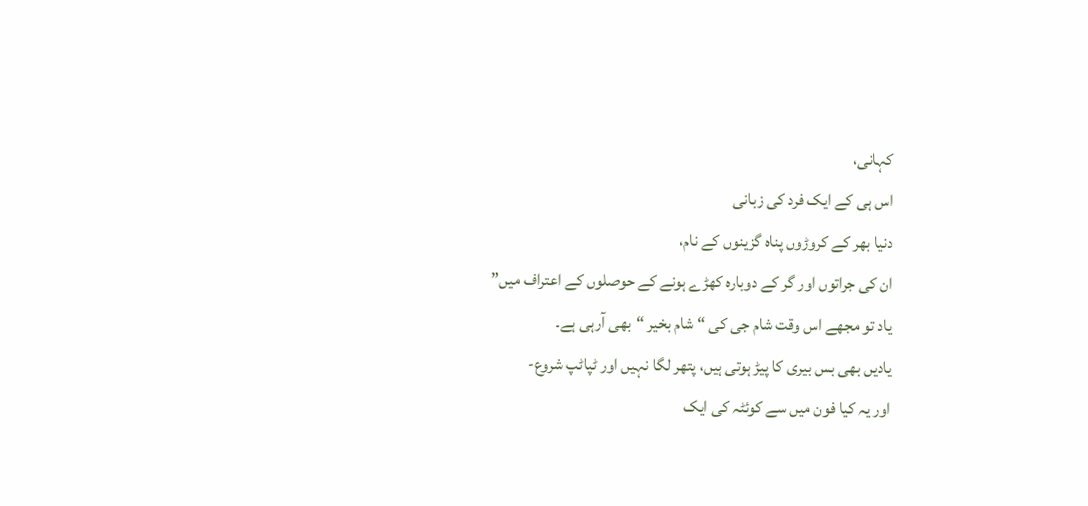کہانی،
اس ہی کے ایک فرد کی زبانی
دنیا بھر کے کروڑوں پناہ گزینوں کے نام،
ان کی جراتوں اور گر کے دوبارہ کھڑے ہونے کے حوصلوں کے اعتراف میں”
یاد تو مجھے اس وقت شام جی کی “ شام بخیر “بھی آرہی ہے۔
یادیں بھی بس بیری کا پیڑ ہوتی ہیں، پتھر لگا نہیں اور ٹپاٹپ شروع-
اور یہ کیا فون میں سے کوئٹہ کی ایک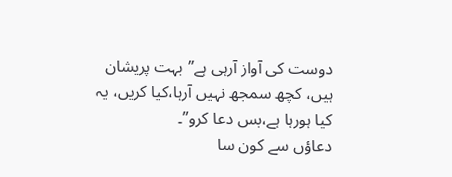دوست کی آواز آرہی ہے”بہت پریشان ہیں، کچھ سمجھ نہیں آرہا،کیا کریں، یہ کیا ہورہا ہے،بس دعا کرو”۔
دعاؤں سے کون سا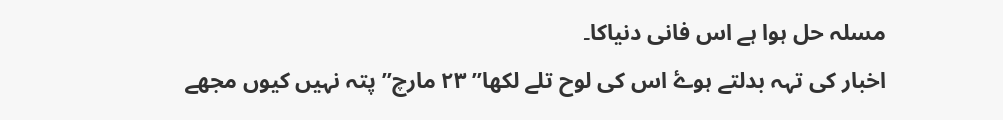مسلہ حل ہوا ہے اس فانی دنیاکا۔
اخبار کی تہہ بدلتے ہوۓ اس کی لوح تلے لکھا” ۲۳ مارچ” پتہ نہیں کیوں مجھے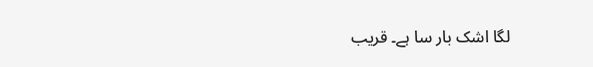لگا اشک بار سا ہے۔ قریب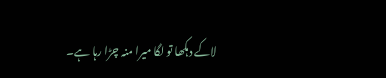لاکے دہکھا تو لگا میرا منہ چڑا رہا ہے۔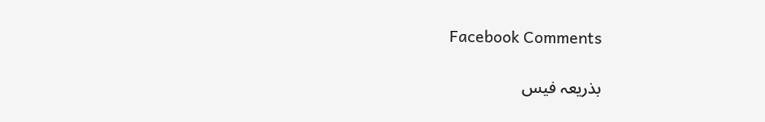Facebook Comments

بذریعہ فیس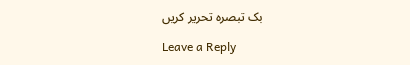بک تبصرہ تحریر کریں

Leave a Reply